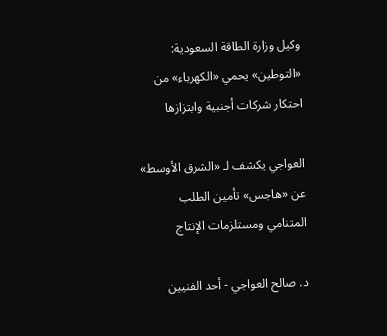وكيل وزارة الطاقة السعودية: «التوطين» يحمي «الكهرباء» من احتكار شركات أجنبية وابتزازها

العواجي يكشف لـ «الشرق الأوسط» عن «هاجس» تأمين الطلب المتنامي ومستلزمات الإنتاج

د. صالح العواجي - أحد الفنيين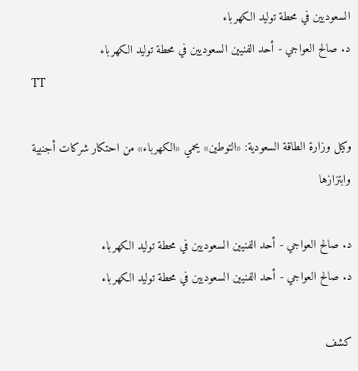السعوديين في محطة توليد الكهرباء
د. صالح العواجي - أحد الفنيين السعوديين في محطة توليد الكهرباء
TT

وكيل وزارة الطاقة السعودية: «التوطين» يحمي «الكهرباء» من احتكار شركات أجنبية وابتزازها

د. صالح العواجي - أحد الفنيين السعوديين في محطة توليد الكهرباء
د. صالح العواجي - أحد الفنيين السعوديين في محطة توليد الكهرباء

كشف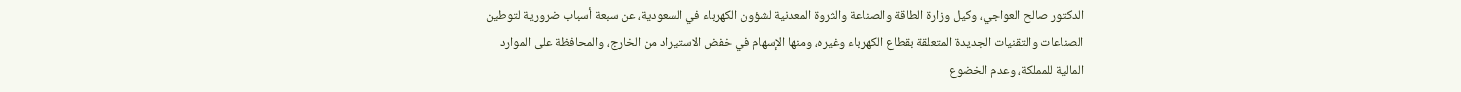الدكتور صالح العواجي، وكيل وزارة الطاقة والصناعة والثروة المعدنية لشؤون الكهرباء في السعودية، عن سبعة أسباب ضرورية لتوطين الصناعات والتقنيات الجديدة المتعلقة بقطاع الكهرباء وغيره، ومنها الإسهام في خفض الاستيراد من الخارج، والمحافظة على الموارد المالية للمملكة، وعدم الخضوع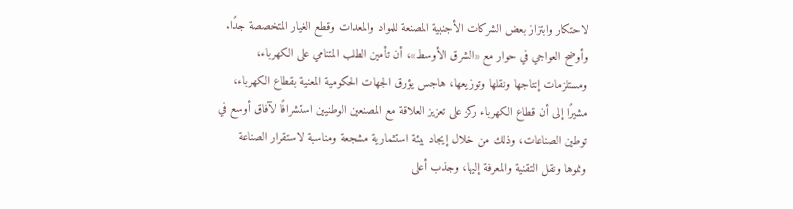لاحتكار وابتزاز بعض الشركات الأجنبية المصنعة للمواد والمعدات وقطع الغيار المتخصصة جدًا.
وأوضح العواجي في حوار مع «الشرق الأوسط»، أن تأمين الطلب المتنامي على الكهرباء، ومستلزمات إنتاجها ونقلها وتوزيعها، هاجس يؤرق الجهات الحكومية المعنية بقطاع الكهرباء، مشيرًا إلى أن قطاع الكهرباء ركز على تعزيز العلاقة مع المصنعين الوطنيين استشرافًا لآفاق أوسع في توطين الصناعات، وذلك من خلال إيجاد بيئة استثمارية مشجعة ومناسبة لاستقرار الصناعة ونموها ونقل التقنية والمعرفة إليها، وجذب أعلى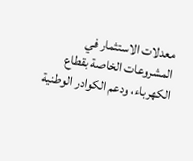معدلات الاستثمار في المشروعات الخاصة بقطاع الكهرباء، ودعم الكوادر الوطنية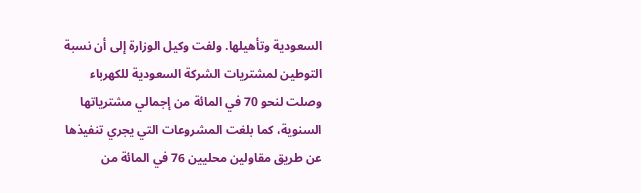السعودية وتأهيلها. ولفت وكيل الوزارة إلى أن نسبة التوطين لمشتريات الشركة السعودية للكهرباء وصلت لنحو 70 في المائة من إجمالي مشترياتها السنوية، كما بلغت المشروعات التي يجري تنفيذها عن طريق مقاولين محليين 76 في المائة من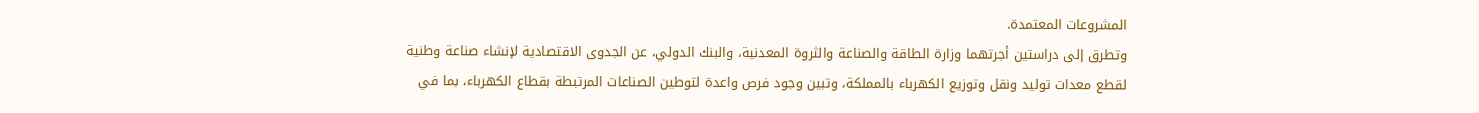المشروعات المعتمدة.
وتطرق إلى دراستين أجرتهما وزارة الطاقة والصناعة والثروة المعدنية، والبنك الدولي، عن الجدوى الاقتصادية لإنشاء صناعة وطنية لقطع معدات توليد ونقل وتوزيع الكهرباء بالمملكة، وتبين وجود فرص واعدة لتوطين الصناعات المرتبطة بقطاع الكهرباء، بما في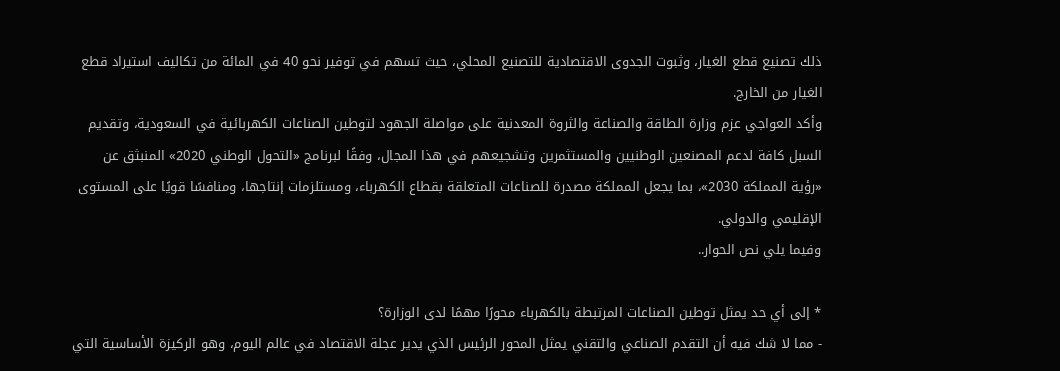ذلك تصنيع قطع الغيار، وثبوت الجدوى الاقتصادية للتصنيع المحلي، حيث تسهم في توفير نحو 40 في المائة من تكاليف استيراد قطع الغيار من الخارج.
وأكد العواجي عزم وزارة الطاقة والصناعة والثروة المعدنية على مواصلة الجهود لتوطين الصناعات الكهربائية في السعودية، وتقديم السبل كافة لدعم المصنعين الوطنيين والمستثمرين وتشجيعهم في هذا المجال، وفقًا لبرنامج «التحول الوطني 2020» المنبثق عن «رؤية المملكة 2030»، بما يجعل المملكة مصدرة للصناعات المتعلقة بقطاع الكهرباء، ومستلزمات إنتاجها، ومنافسًا قويًا على المستوى الإقليمي والدولي.
وفيما يلي نص الحوار..

* إلى أي حد يمثل توطين الصناعات المرتبطة بالكهرباء محورًا مهمًا لدى الوزارة؟
- مما لا شك فيه أن التقدم الصناعي والتقني يمثل المحور الرئيس الذي يدير عجلة الاقتصاد في عالم اليوم، وهو الركيزة الأساسية التي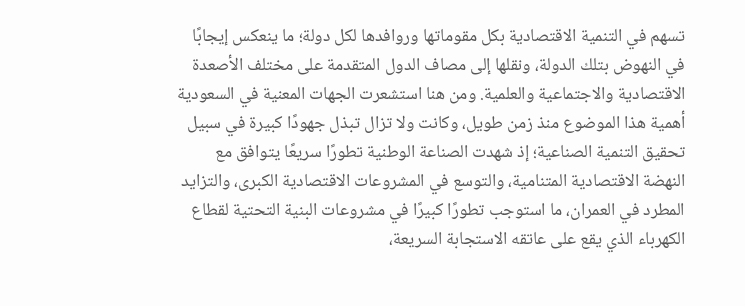تسهم في التنمية الاقتصادية بكل مقوماتها وروافدها لكل دولة؛ ما ينعكس إيجابًا في النهوض بتلك الدولة، ونقلها إلى مصاف الدول المتقدمة على مختلف الأصعدة الاقتصادية والاجتماعية والعلمية. ومن هنا استشعرت الجهات المعنية في السعودية أهمية هذا الموضوع منذ زمن طويل، وكانت ولا تزال تبذل جهودًا كبيرة في سبيل تحقيق التنمية الصناعية؛ إذ شهدت الصناعة الوطنية تطورًا سريعًا يتوافق مع النهضة الاقتصادية المتنامية، والتوسع في المشروعات الاقتصادية الكبرى، والتزايد المطرد في العمران، ما استوجب تطورًا كبيرًا في مشروعات البنية التحتية لقطاع الكهرباء الذي يقع على عاتقه الاستجابة السريعة،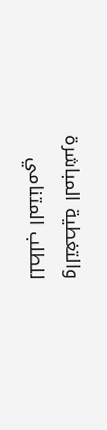والتغطية المباشرة للطلب المتنامي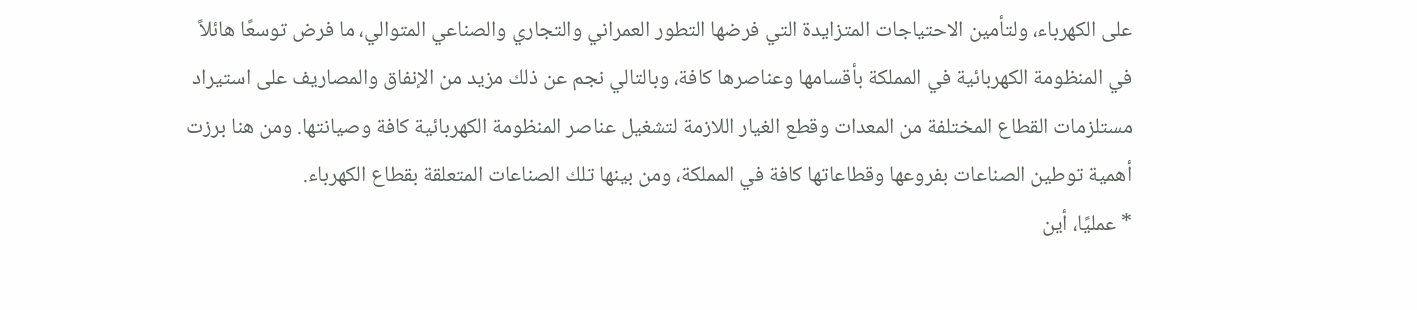على الكهرباء، ولتأمين الاحتياجات المتزايدة التي فرضها التطور العمراني والتجاري والصناعي المتوالي، ما فرض توسعًا هائلاً في المنظومة الكهربائية في المملكة بأقسامها وعناصرها كافة، وبالتالي نجم عن ذلك مزيد من الإنفاق والمصاريف على استيراد مستلزمات القطاع المختلفة من المعدات وقطع الغيار اللازمة لتشغيل عناصر المنظومة الكهربائية كافة وصيانتها. ومن هنا برزت أهمية توطين الصناعات بفروعها وقطاعاتها كافة في المملكة، ومن بينها تلك الصناعات المتعلقة بقطاع الكهرباء.
* عمليًا، أين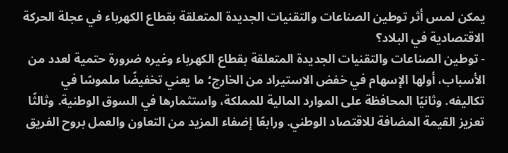يمكن لمس أثر توطين الصناعات والتقنيات الجديدة المتعلقة بقطاع الكهرباء في عجلة الحركة الاقتصادية في البلاد؟
- توطين الصناعات والتقنيات الجديدة المتعلقة بقطاع الكهرباء وغيره ضرورة حتمية لعدد من الأسباب، أولها الإسهام في خفض الاستيراد من الخارج؛ ما يعني تخفيضًا ملموسًا في تكاليفه. وثانيًا المحافظة على الموارد المالية للمملكة، واستثمارها في السوق الوطنية. وثالثًا تعزيز القيمة المضافة للاقتصاد الوطني. ورابعًا إضفاء المزيد من التعاون والعمل بروح الفريق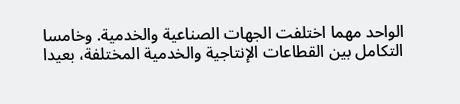الواحد مهما اختلفت الجهات الصناعية والخدمية. وخامسا التكامل بين القطاعات الإنتاجية والخدمية المختلفة، بعيدا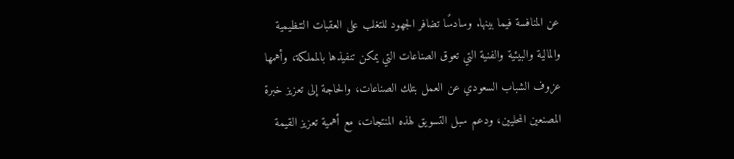عن المنافسة فيما بينها. وسادسًا تضافر الجهود للتغلب على العقبات التنظيمية والمالية والبيئية والفنية التي تعوق الصناعات التي يمكن تنفيذها بالمملكة، وأهمها عزوف الشباب السعودي عن العمل بتلك الصناعات، والحاجة إلى تعزيز خبرة المصنعين المحليين، ودعم سبل التسويق لهذه المنتجات، مع أهمية تعزيز القيمة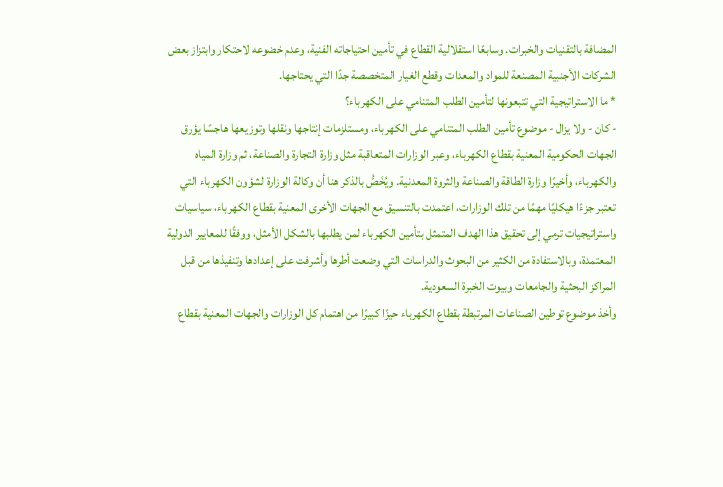المضافة بالتقنيات والخبرات. وسابعًا استقلالية القطاع في تأمين احتياجاته الفنية، وعدم خضوعه لاحتكار وابتزاز بعض الشركات الأجنبية المصنعة للمواد والمعدات وقطع الغيار المتخصصة جدًا التي يحتاجها.
* ما الاستراتيجية التي تتبعونها لتأمين الطلب المتنامي على الكهرباء؟
- كان - ولا يزال - موضوع تأمين الطلب المتنامي على الكهرباء، ومستلزمات إنتاجها ونقلها وتوزيعها هاجسًا يؤرق الجهات الحكومية المعنية بقطاع الكهرباء، وعبر الوزارات المتعاقبة مثل وزارة التجارة والصناعة، ثم وزارة المياه والكهرباء، وأخيرًا وزارة الطاقة والصناعة والثروة المعدنية. ويُخَصُّ بالذكر هنا أن وكالة الوزارة لشؤون الكهرباء التي تعتبر جزءًا هيكليًا مهمًا من تلك الوزارات، اعتمدت بالتنسيق مع الجهات الأخرى المعنية بقطاع الكهرباء، سياسيات واستراتيجيات ترمي إلى تحقيق هذا الهدف المتمثل بتأمين الكهرباء لمن يطلبها بالشكل الأمثل، ووفقًا للمعايير الدولية المعتمدة، وبالاستفادة من الكثير من البحوث والدراسات التي وضعت أطرها وأشرفت على إعدادها وتنفيذها من قبل المراكز البحثية والجامعات وبيوت الخبرة السعودية.
وأخذ موضوع توطين الصناعات المرتبطة بقطاع الكهرباء حيزًا كبيرًا من اهتمام كل الوزارات والجهات المعنية بقطاع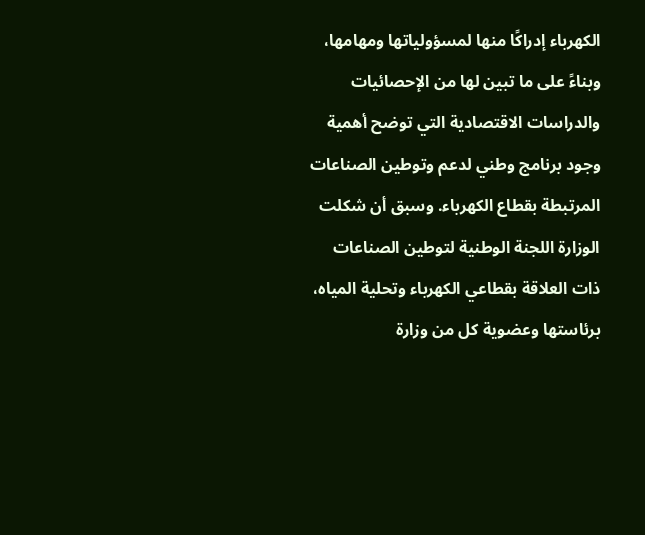الكهرباء إدراكًا منها لمسؤولياتها ومهامها، وبناءً على ما تبين لها من الإحصائيات والدراسات الاقتصادية التي توضح أهمية وجود برنامج وطني لدعم وتوطين الصناعات المرتبطة بقطاع الكهرباء. وسبق أن شكلت الوزارة اللجنة الوطنية لتوطين الصناعات ذات العلاقة بقطاعي الكهرباء وتحلية المياه، برئاستها وعضوية كل من وزارة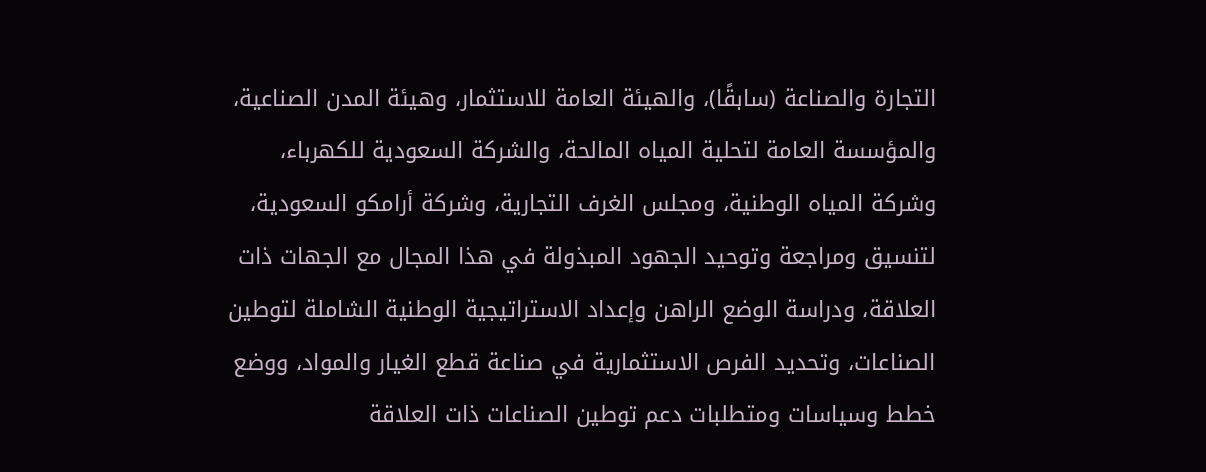التجارة والصناعة (سابقًا)، والهيئة العامة للاستثمار، وهيئة المدن الصناعية، والمؤسسة العامة لتحلية المياه المالحة، والشركة السعودية للكهرباء، وشركة المياه الوطنية، ومجلس الغرف التجارية، وشركة أرامكو السعودية، لتنسيق ومراجعة وتوحيد الجهود المبذولة في هذا المجال مع الجهات ذات العلاقة، ودراسة الوضع الراهن وإعداد الاستراتيجية الوطنية الشاملة لتوطين الصناعات، وتحديد الفرص الاستثمارية في صناعة قطع الغيار والمواد، ووضع خطط وسياسات ومتطلبات دعم توطين الصناعات ذات العلاقة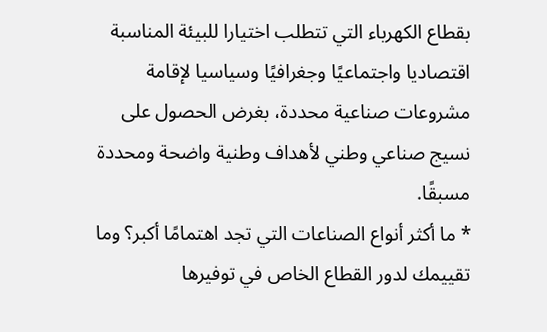بقطاع الكهرباء التي تتطلب اختيارا للبيئة المناسبة اقتصاديا واجتماعيًا وجغرافيًا وسياسيا لإقامة مشروعات صناعية محددة، بغرض الحصول على نسيج صناعي وطني لأهداف وطنية واضحة ومحددة مسبقًا.
* ما أكثر أنواع الصناعات التي تجد اهتمامًا أكبر؟ وما تقييمك لدور القطاع الخاص في توفيرها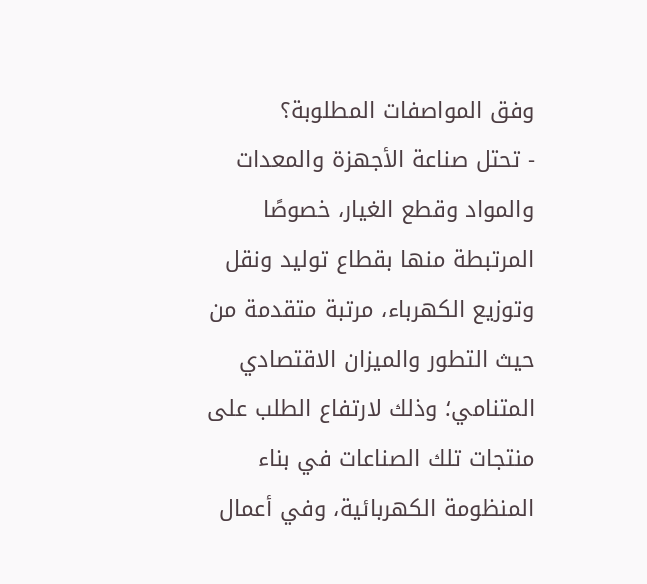وفق المواصفات المطلوبة؟
- تحتل صناعة الأجهزة والمعدات والمواد وقطع الغيار، خصوصًا المرتبطة منها بقطاع توليد ونقل وتوزيع الكهرباء، مرتبة متقدمة من حيث التطور والميزان الاقتصادي المتنامي؛ وذلك لارتفاع الطلب على منتجات تلك الصناعات في بناء المنظومة الكهربائية، وفي أعمال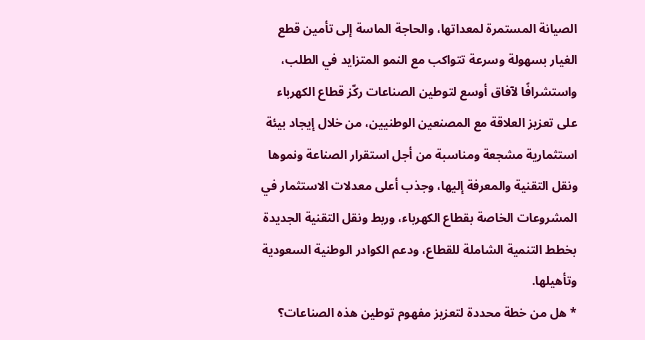الصيانة المستمرة لمعداتها، والحاجة الماسة إلى تأمين قطع الغيار بسهولة وسرعة تتواكب مع النمو المتزايد في الطلب، واستشرافًا لآفاق أوسع لتوطين الصناعات ركّز قطاع الكهرباء على تعزيز العلاقة مع المصنعين الوطنيين، من خلال إيجاد بيئة استثمارية مشجعة ومناسبة من أجل استقرار الصناعة ونموها ونقل التقنية والمعرفة إليها، وجذب أعلى معدلات الاستثمار في المشروعات الخاصة بقطاع الكهرباء، وربط ونقل التقنية الجديدة بخطط التنمية الشاملة للقطاع، ودعم الكوادر الوطنية السعودية وتأهيلها.
* هل من خطة محددة لتعزيز مفهوم توطين هذه الصناعات؟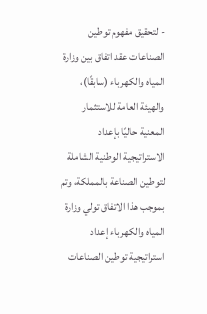- لتحقيق مفهوم توطين الصناعات عقد اتفاق بين وزارة المياه والكهرباء (سابقًا)، والهيئة العامة للاستثمار المعنية حاليًا بإعداد الاستراتيجية الوطنية الشاملة لتوطين الصناعة بالمملكة، وتم بموجب هذا الاتفاق تولي وزارة المياه والكهرباء إعداد استراتيجية توطين الصناعات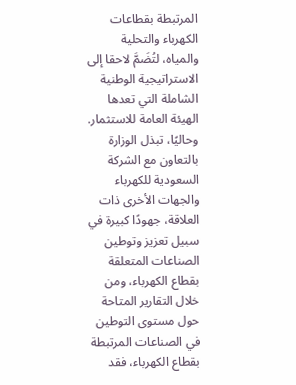المرتبطة بقطاعات الكهرباء والتحلية والمياه، لتُضَمَّ لاحقا إلى الاستراتيجية الوطنية الشاملة التي تعدها الهيئة العامة للاستثمار.
وحاليًا، تبذل الوزارة بالتعاون مع الشركة السعودية للكهرباء والجهات الأخرى ذات العلاقة، جهودًا كبيرة في سبيل تعزيز وتوطين الصناعات المتعلقة بقطاع الكهرباء، ومن خلال التقارير المتاحة حول مستوى التوطين في الصناعات المرتبطة بقطاع الكهرباء، فقد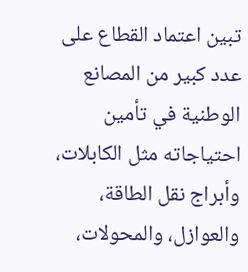تبين اعتماد القطاع على عدد كبير من المصانع الوطنية في تأمين احتياجاته مثل الكابلات، وأبراج نقل الطاقة، والعوازل، والمحولات،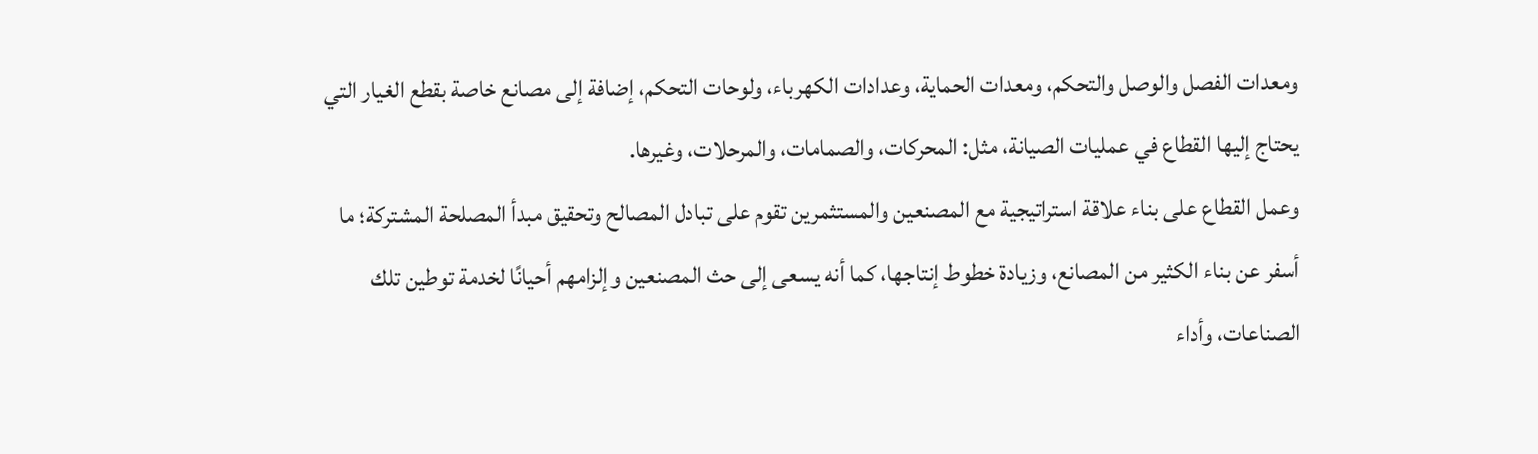ومعدات الفصل والوصل والتحكم، ومعدات الحماية، وعدادات الكهرباء، ولوحات التحكم، إضافة إلى مصانع خاصة بقطع الغيار التي يحتاج إليها القطاع في عمليات الصيانة، مثل: المحركات، والصمامات، والمرحلات، وغيرها.
وعمل القطاع على بناء علاقة استراتيجية مع المصنعين والمستثمرين تقوم على تبادل المصالح وتحقيق مبدأ المصلحة المشتركة؛ ما أسفر عن بناء الكثير من المصانع، وزيادة خطوط إنتاجها، كما أنه يسعى إلى حث المصنعين وإلزامهم أحيانًا لخدمة توطين تلك الصناعات، وأداء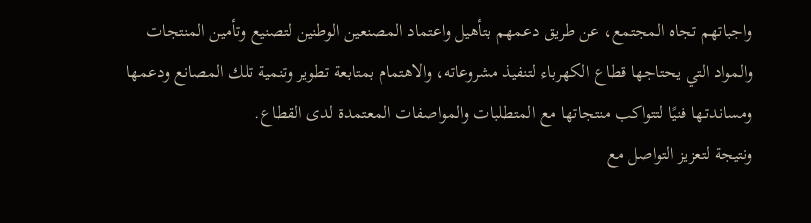واجباتهم تجاه المجتمع، عن طريق دعمهم بتأهيل واعتماد المصنعين الوطنين لتصنيع وتأمين المنتجات والمواد التي يحتاجها قطاع الكهرباء لتنفيذ مشروعاته، والاهتمام بمتابعة تطوير وتنمية تلك المصانع ودعمها ومساندتـها فنيًا لتتواكب منتجاتها مع المتطلبات والمواصفات المعتمدة لدى القطاع.
ونتيجة لتعزيز التواصل مع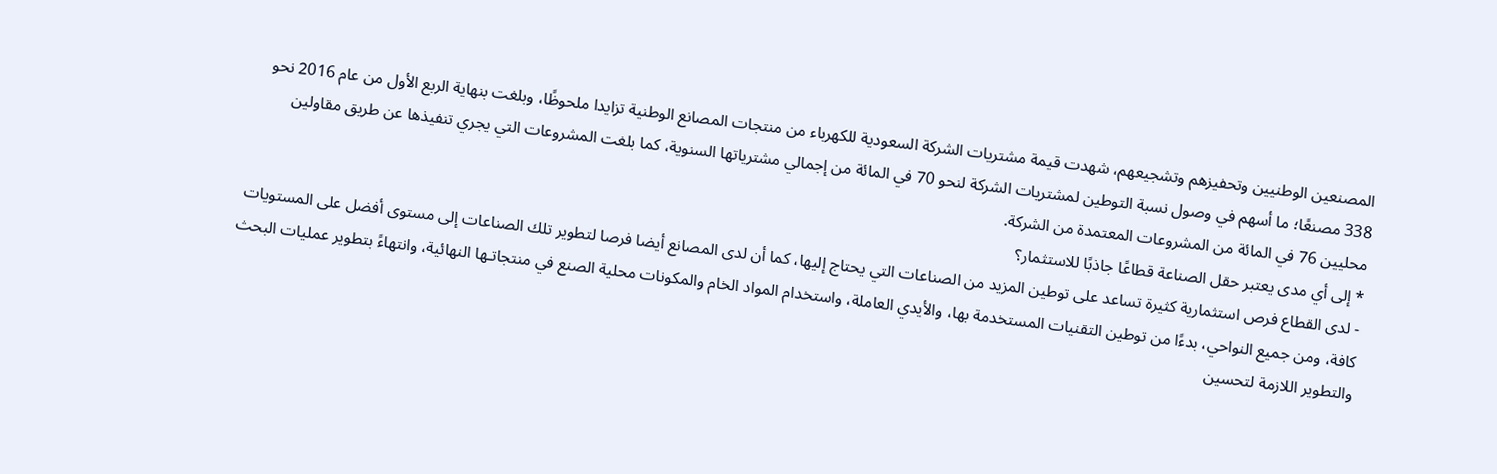المصنعين الوطنيين وتحفيزهم وتشجيعهم، شهدت قيمة مشتريات الشركة السعودية للكهرباء من منتجات المصانع الوطنية تزايدا ملحوظًا، وبلغت بنهاية الربع الأول من عام 2016 نحو 338 مصنعًا؛ ما أسهم في وصول نسبة التوطين لمشتريات الشركة لنحو 70 في المائة من إجمالي مشترياتها السنوية، كما بلغت المشروعات التي يجري تنفيذها عن طريق مقاولين محليين 76 في المائة من المشروعات المعتمدة من الشركة.
* إلى أي مدى يعتبر حقل الصناعة قطاعًا جاذبًا للاستثمار؟
- لدى القطاع فرص استثمارية كثيرة تساعد على توطين المزيد من الصناعات التي يحتاج إليها، كما أن لدى المصانع أيضا فرصا لتطوير تلك الصناعات إلى مستوى أفضل على المستويات كافة، ومن جميع النواحي، بدءًا من توطين التقنيات المستخدمة بها، والأيدي العاملة، واستخدام المواد الخام والمكونات محلية الصنع في منتجاتـها النهائية، وانتهاءً بتطوير عمليات البحث والتطوير اللازمة لتحسين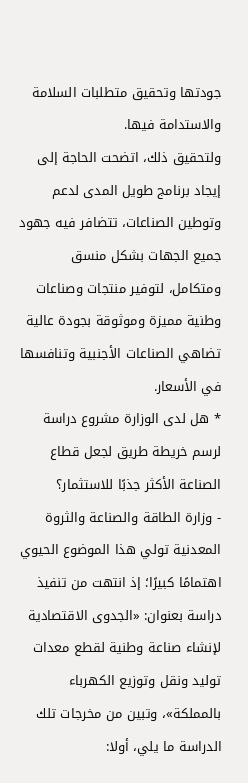جودتها وتحقيق متطلبات السلامة والاستدامة فيها.
ولتحقيق ذلك، اتضحت الحاجة إلى إيجاد برنامج طويل المدى لدعم وتوطين الصناعات، تتضافر فيه جهود جميع الجهات بشكل منسق ومتكامل، لتوفير منتجات وصناعات وطنية مميزة وموثوقة بجودة عالية تضاهي الصناعات الأجنبية وتنافسها في الأسعار.
* هل لدى الوزارة مشروع دراسة لرسم خريطة طريق لجعل قطاع الصناعة الأكثر جذبًا للاستثمار؟
- وزارة الطاقة والصناعة والثروة المعدنية تولي هذا الموضوع الحيوي اهتمامًا كبيرًا؛ إذ انتهت من تنفيذ دراسة بعنوان: «الجدوى الاقتصادية لإنشاء صناعة وطنية لقطع معدات توليد ونقل وتوزيع الكهرباء بالمملكة»، وتبين من مخرجات تلك الدراسة ما يلي، أولا: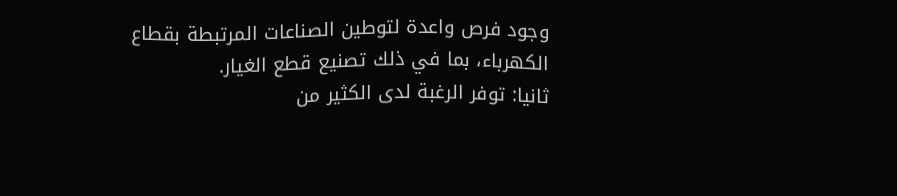وجود فرص واعدة لتوطين الصناعات المرتبطة بقطاع الكهرباء، بما في ذلك تصنيع قطع الغيار.
ثانيا: توفر الرغبة لدى الكثير من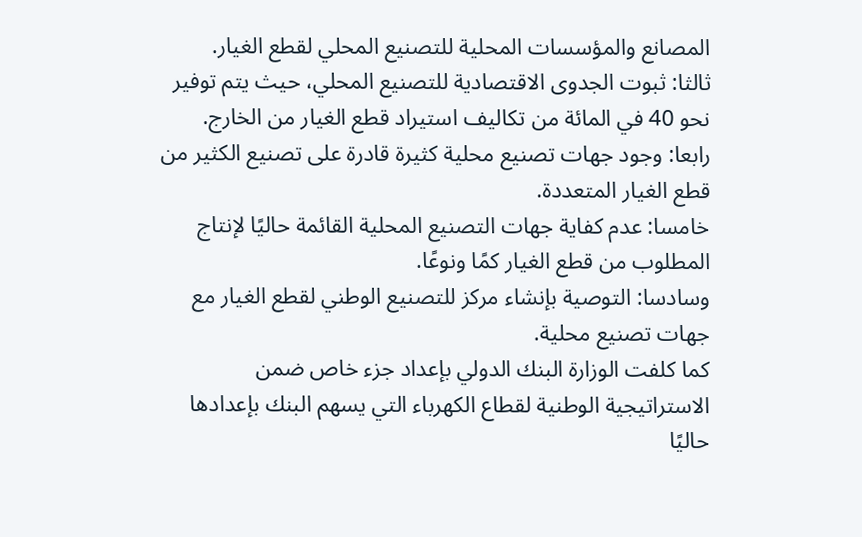المصانع والمؤسسات المحلية للتصنيع المحلي لقطع الغيار.
ثالثا: ثبوت الجدوى الاقتصادية للتصنيع المحلي، حيث يتم توفير نحو 40 في المائة من تكاليف استيراد قطع الغيار من الخارج.
رابعا: وجود جهات تصنيع محلية كثيرة قادرة على تصنيع الكثير من قطع الغيار المتعددة.
خامسا: عدم كفاية جهات التصنيع المحلية القائمة حاليًا لإنتاج المطلوب من قطع الغيار كمًا ونوعًا.
وسادسا: التوصية بإنشاء مركز للتصنيع الوطني لقطع الغيار مع جهات تصنيع محلية.
كما كلفت الوزارة البنك الدولي بإعداد جزء خاص ضمن الاستراتيجية الوطنية لقطاع الكهرباء التي يسهم البنك بإعدادها حاليًا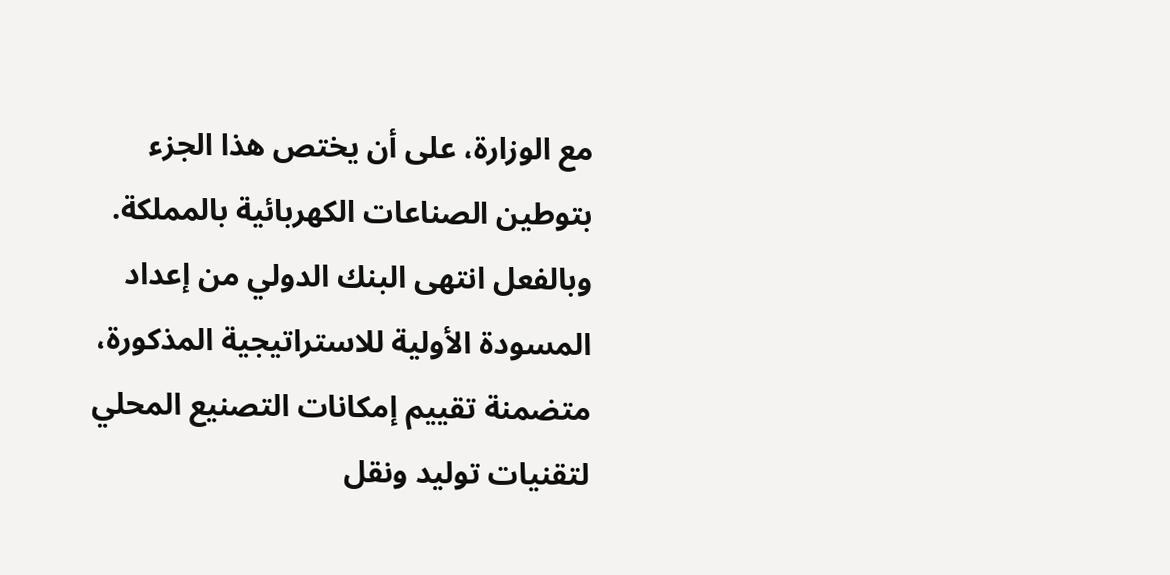مع الوزارة، على أن يختص هذا الجزء بتوطين الصناعات الكهربائية بالمملكة. وبالفعل انتهى البنك الدولي من إعداد المسودة الأولية للاستراتيجية المذكورة، متضمنة تقييم إمكانات التصنيع المحلي لتقنيات توليد ونقل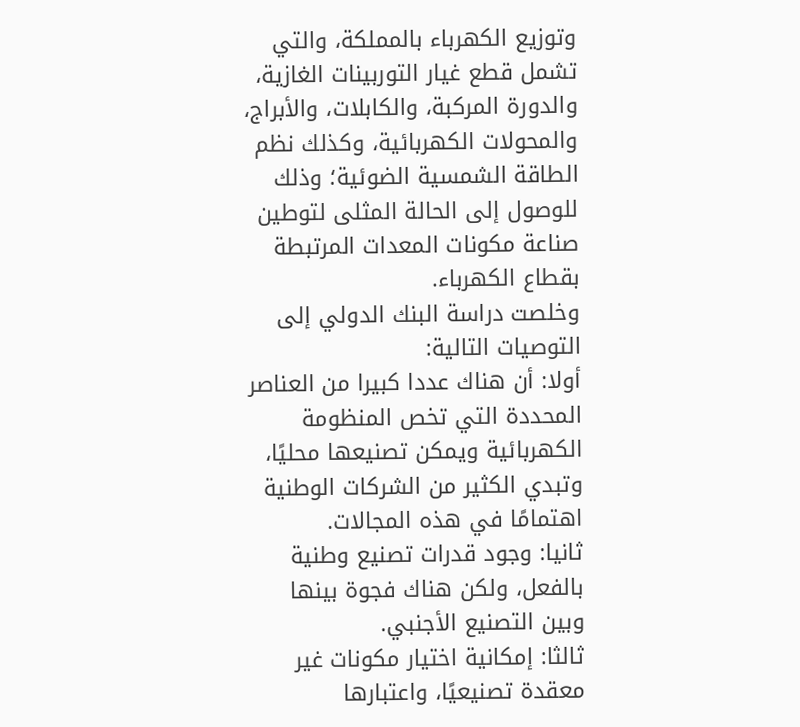وتوزيع الكهرباء بالمملكة، والتي تشمل قطع غيار التوربينات الغازية، والدورة المركبة، والكابلات، والأبراج، والمحولات الكهربائية، وكذلك نظم الطاقة الشمسية الضوئية؛ وذلك للوصول إلى الحالة المثلى لتوطين صناعة مكونات المعدات المرتبطة بقطاع الكهرباء.
وخلصت دراسة البنك الدولي إلى التوصيات التالية:
أولا: أن هناك عددا كبيرا من العناصر المحددة التي تخص المنظومة الكهربائية ويمكن تصنيعها محليًا، وتبدي الكثير من الشركات الوطنية اهتمامًا في هذه المجالات.
ثانيا: وجود قدرات تصنيع وطنية بالفعل، ولكن هناك فجوة بينها وبين التصنيع الأجنبي.
ثالثا: إمكانية اختيار مكونات غير معقدة تصنيعيًا، واعتبارها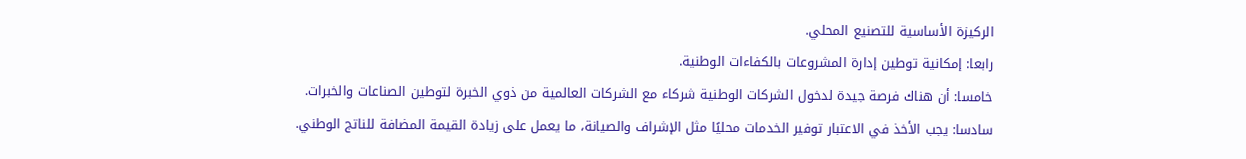الركيزة الأساسية للتصنيع المحلي.
رابعا: إمكانية توطين إدارة المشروعات بالكفاءات الوطنية.
خامسا: أن هناك فرصة جيدة لدخول الشركات الوطنية شركاء مع الشركات العالمية من ذوي الخبرة لتوطين الصناعات والخبرات.
سادسا: يجب الأخذ في الاعتبار توفير الخدمات محليًا مثل الإشراف والصيانة، ما يعمل على زيادة القيمة المضافة للناتج الوطني.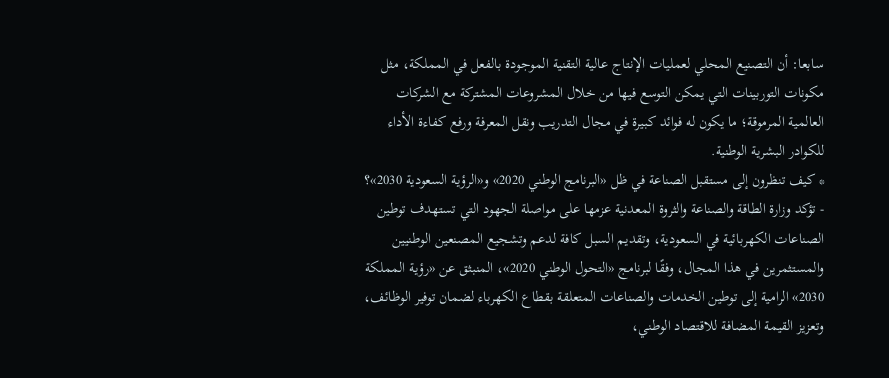سابعا: أن التصنيع المحلي لعمليات الإنتاج عالية التقنية الموجودة بالفعل في المملكة، مثل مكونات التوربينات التي يمكن التوسع فيها من خلال المشروعات المشتركة مع الشركات العالمية المرموقة؛ ما يكون له فوائد كبيرة في مجال التدريب ونقل المعرفة ورفع كفاءة الأداء للكوادر البشرية الوطنية.
* كيف تنظرون إلى مستقبل الصناعة في ظل «البرنامج الوطني 2020» و«الرؤية السعودية 2030»؟
- تؤكد وزارة الطاقة والصناعة والثروة المعدنية عزمها على مواصلة الجهود التي تستهدف توطين الصناعات الكهربائية في السعودية، وتقديم السبل كافة لدعم وتشجيع المصنعين الوطنيين والمستثمرين في هذا المجال، وفقًا لبرنامج «التحول الوطني 2020»، المنبثق عن «رؤية المملكة 2030» الرامية إلى توطين الخدمات والصناعات المتعلقة بقطاع الكهرباء لضمان توفير الوظائف، وتعزيز القيمة المضافة للاقتصاد الوطني،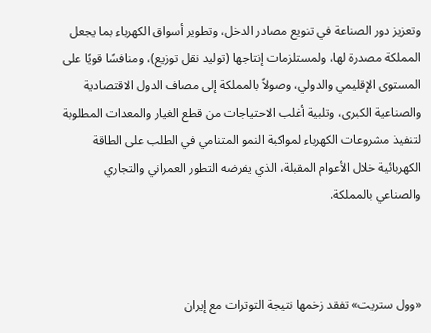وتعزيز دور الصناعة في تنويع مصادر الدخل، وتطوير أسواق الكهرباء بما يجعل المملكة مصدرة لها، ولمستلزمات إنتاجها (توليد نقل توزيع)، ومنافسًا قويًا على المستوى الإقليمي والدولي، وصولاً بالمملكة إلى مصاف الدول الاقتصادية والصناعية الكبرى، وتلبية أغلب الاحتياجات من قطع الغيار والمعدات المطلوبة لتنفيذ مشروعات الكهرباء لمواكبة النمو المتنامي في الطلب على الطاقة الكهربائية خلال الأعوام المقبلة، الذي يفرضه التطور العمراني والتجاري والصناعي بالمملكة.



«وول ستريت» تفقد زخمها نتيجة التوترات مع إيران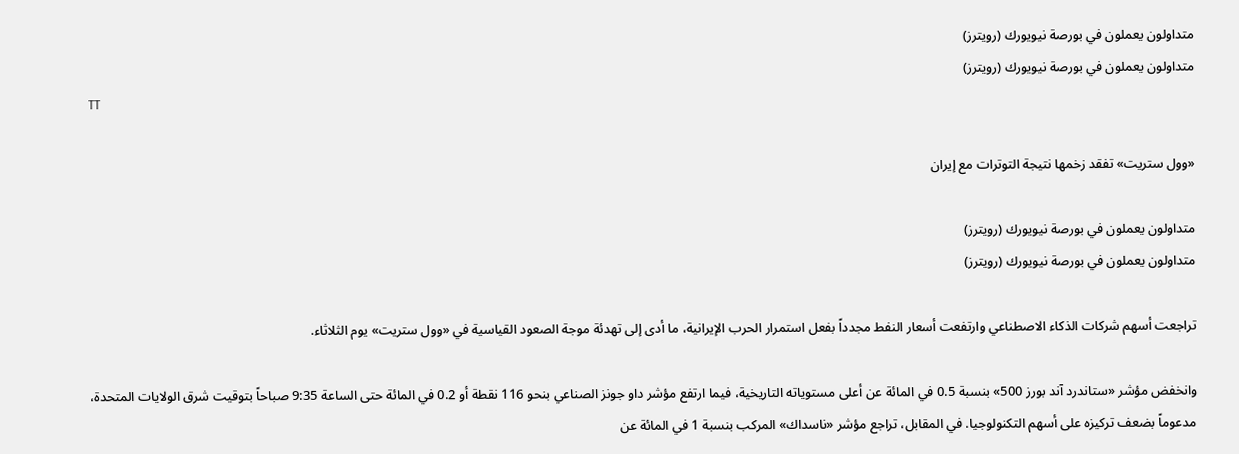متداولون يعملون في بورصة نيويورك (رويترز)
متداولون يعملون في بورصة نيويورك (رويترز)
TT

«وول ستريت» تفقد زخمها نتيجة التوترات مع إيران

متداولون يعملون في بورصة نيويورك (رويترز)
متداولون يعملون في بورصة نيويورك (رويترز)

تراجعت أسهم شركات الذكاء الاصطناعي وارتفعت أسعار النفط مجدداً بفعل استمرار الحرب الإيرانية، ما أدى إلى تهدئة موجة الصعود القياسية في «وول ستريت» يوم الثلاثاء.

وانخفض مؤشر «ستاندرد آند بورز 500» بنسبة 0.5 في المائة عن أعلى مستوياته التاريخية، فيما ارتفع مؤشر داو جونز الصناعي بنحو 116 نقطة أو 0.2 في المائة حتى الساعة 9:35 صباحاً بتوقيت شرق الولايات المتحدة، مدعوماً بضعف تركيزه على أسهم التكنولوجيا. في المقابل، تراجع مؤشر «ناسداك» المركب بنسبة 1 في المائة عن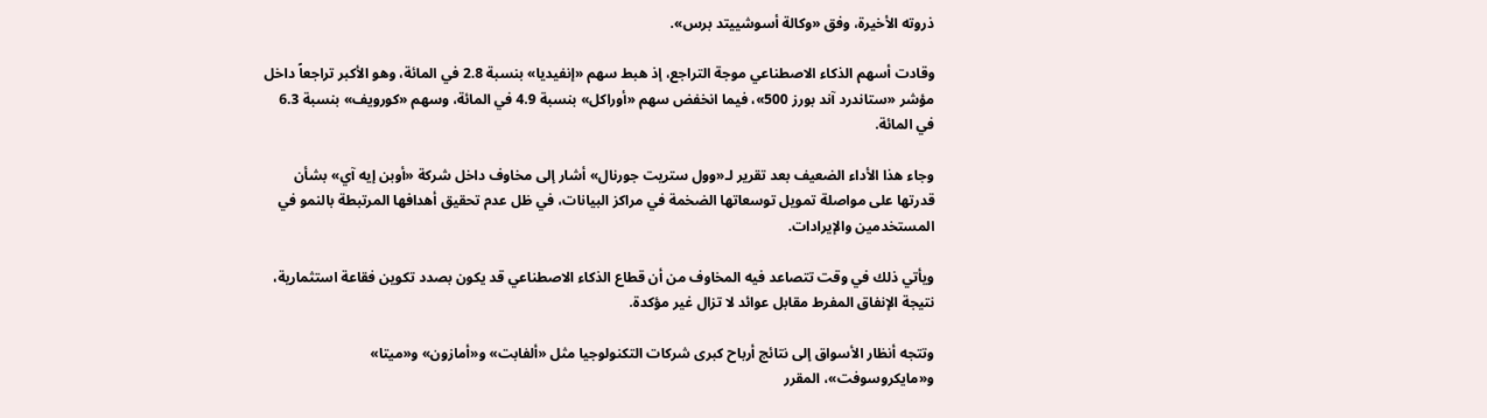ذروته الأخيرة، وفق «وكالة أسوشييتد برس».

وقادت أسهم الذكاء الاصطناعي موجة التراجع، إذ هبط سهم «إنفيديا» بنسبة 2.8 في المائة، وهو الأكبر تراجعاً داخل مؤشر «ستاندرد آند بورز 500»، فيما انخفض سهم «أوراكل» بنسبة 4.9 في المائة، وسهم «كورويف» بنسبة 6.3 في المائة.

وجاء هذا الأداء الضعيف بعد تقرير لـ«وول ستريت جورنال» أشار إلى مخاوف داخل شركة «أوبن إيه آي» بشأن قدرتها على مواصلة تمويل توسعاتها الضخمة في مراكز البيانات، في ظل عدم تحقيق أهدافها المرتبطة بالنمو في المستخدمين والإيرادات.

ويأتي ذلك في وقت تتصاعد فيه المخاوف من أن قطاع الذكاء الاصطناعي قد يكون بصدد تكوين فقاعة استثمارية، نتيجة الإنفاق المفرط مقابل عوائد لا تزال غير مؤكدة.

وتتجه أنظار الأسواق إلى نتائج أرباح كبرى شركات التكنولوجيا مثل «ألفابت» و«أمازون» و«ميتا» و«مايكروسوفت»، المقرر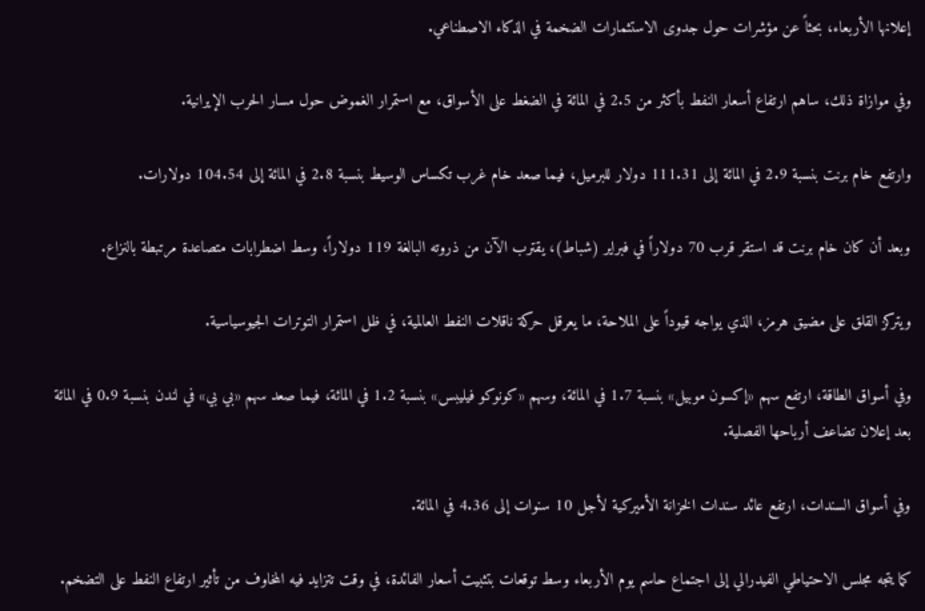إعلانها الأربعاء، بحثاً عن مؤشرات حول جدوى الاستثمارات الضخمة في الذكاء الاصطناعي.

وفي موازاة ذلك، ساهم ارتفاع أسعار النفط بأكثر من 2.5 في المائة في الضغط على الأسواق، مع استمرار الغموض حول مسار الحرب الإيرانية.

وارتفع خام برنت بنسبة 2.9 في المائة إلى 111.31 دولار للبرميل، فيما صعد خام غرب تكساس الوسيط بنسبة 2.8 في المائة إلى 104.54 دولارات.

وبعد أن كان خام برنت قد استقر قرب 70 دولاراً في فبراير (شباط)، يقترب الآن من ذروته البالغة 119 دولاراً، وسط اضطرابات متصاعدة مرتبطة بالنزاع.

ويتركز القلق على مضيق هرمز، الذي يواجه قيوداً على الملاحة، ما يعرقل حركة ناقلات النفط العالمية، في ظل استمرار التوترات الجيوسياسية.

وفي أسواق الطاقة، ارتفع سهم «إكسون موبيل» بنسبة 1.7 في المائة، وسهم «كونوكو فيليبس» بنسبة 1.2 في المائة، فيما صعد سهم «بي بي» في لندن بنسبة 0.9 في المائة بعد إعلان تضاعف أرباحها الفصلية.

وفي أسواق السندات، ارتفع عائد سندات الخزانة الأميركية لأجل 10 سنوات إلى 4.36 في المائة.

كما يتجه مجلس الاحتياطي الفيدرالي إلى اجتماع حاسم يوم الأربعاء وسط توقعات بتثبيت أسعار الفائدة، في وقت تتزايد فيه المخاوف من تأثير ارتفاع النفط على التضخم.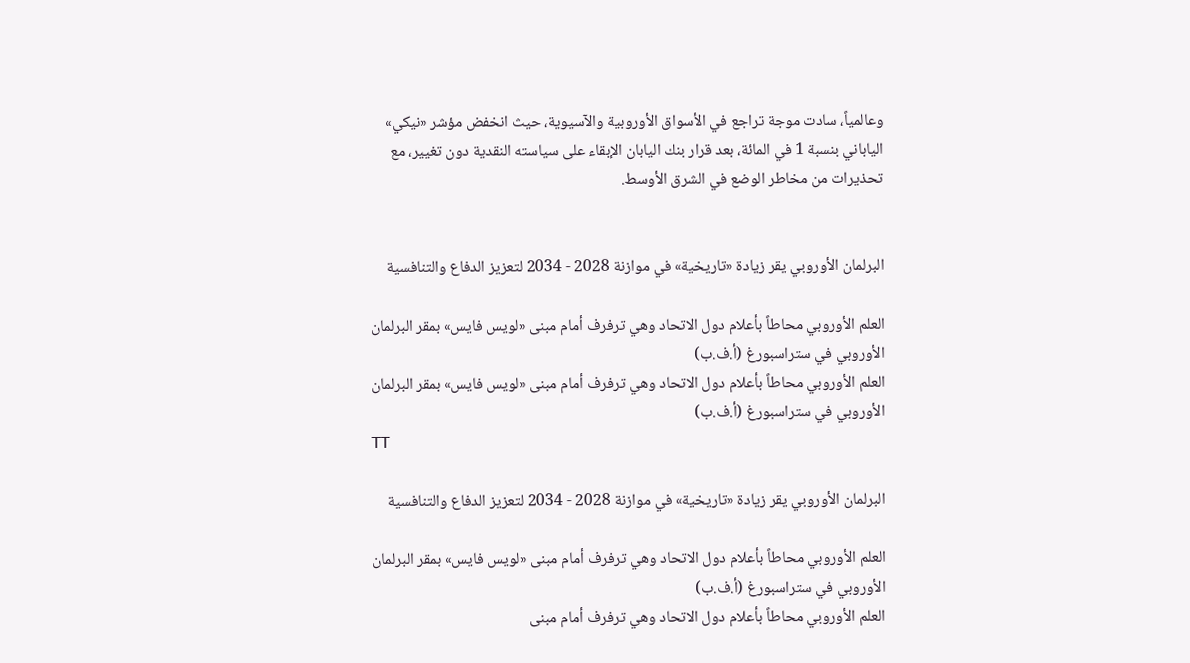وعالمياً، سادت موجة تراجع في الأسواق الأوروبية والآسيوية، حيث انخفض مؤشر «نيكي» الياباني بنسبة 1 في المائة، بعد قرار بنك اليابان الإبقاء على سياسته النقدية دون تغيير، مع تحذيرات من مخاطر الوضع في الشرق الأوسط.


البرلمان الأوروبي يقر زيادة «تاريخية» في موازنة 2028 - 2034 لتعزيز الدفاع والتنافسية

العلم الأوروبي محاطاً بأعلام دول الاتحاد وهي ترفرف أمام مبنى «لويس فايس» بمقر البرلمان الأوروبي في ستراسبورغ (أ.ف.ب)
العلم الأوروبي محاطاً بأعلام دول الاتحاد وهي ترفرف أمام مبنى «لويس فايس» بمقر البرلمان الأوروبي في ستراسبورغ (أ.ف.ب)
TT

البرلمان الأوروبي يقر زيادة «تاريخية» في موازنة 2028 - 2034 لتعزيز الدفاع والتنافسية

العلم الأوروبي محاطاً بأعلام دول الاتحاد وهي ترفرف أمام مبنى «لويس فايس» بمقر البرلمان الأوروبي في ستراسبورغ (أ.ف.ب)
العلم الأوروبي محاطاً بأعلام دول الاتحاد وهي ترفرف أمام مبنى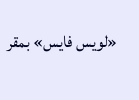«لويس فايس» بمقر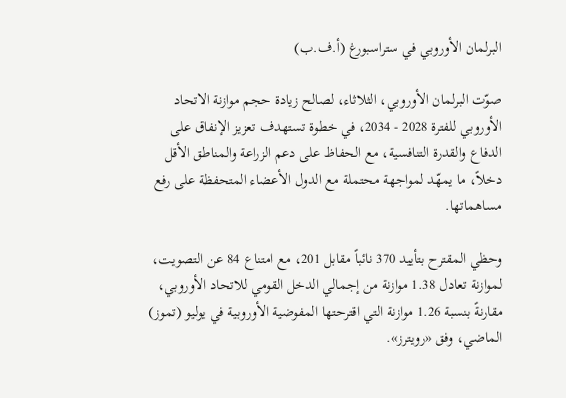البرلمان الأوروبي في ستراسبورغ (أ.ف.ب)

صوّت البرلمان الأوروبي، الثلاثاء، لصالح زيادة حجم موازنة الاتحاد الأوروبي للفترة 2028 - 2034، في خطوة تستهدف تعزيز الإنفاق على الدفاع والقدرة التنافسية، مع الحفاظ على دعم الزراعة والمناطق الأقل دخلاً، ما يمهّد لمواجهة محتملة مع الدول الأعضاء المتحفظة على رفع مساهماتها.

وحظي المقترح بتأييد 370 نائباً مقابل 201، مع امتناع 84 عن التصويت، لموازنة تعادل 1.38 موازنة من إجمالي الدخل القومي للاتحاد الأوروبي، مقارنةً بنسبة 1.26 موازنة التي اقترحتها المفوضية الأوروبية في يوليو (تموز) الماضي، وفق «رويترز».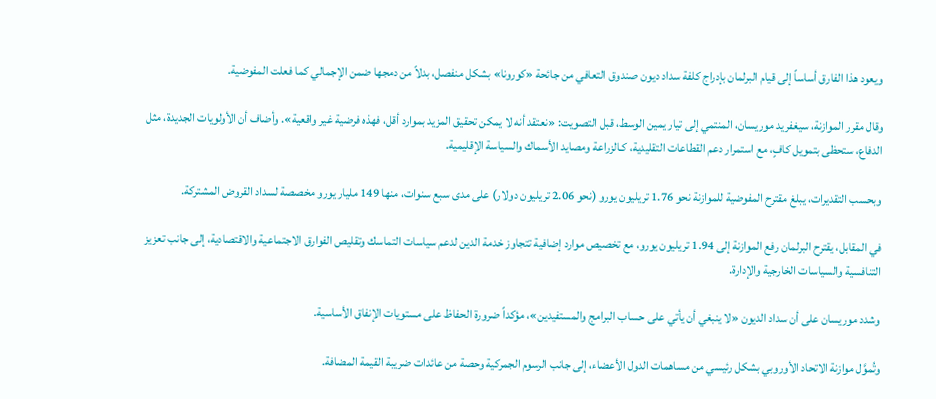ويعود هذا الفارق أساساً إلى قيام البرلمان بإدراج كلفة سداد ديون صندوق التعافي من جائحة «كورونا» بشكل منفصل، بدلاً من دمجها ضمن الإجمالي كما فعلت المفوضية.

وقال مقرر الموازنة، سيغفريد موريسان، المنتمي إلى تيار يمين الوسط، قبل التصويت: «نعتقد أنه لا يمكن تحقيق المزيد بموارد أقل، فهذه فرضية غير واقعية». وأضاف أن الأولويات الجديدة، مثل الدفاع، ستحظى بتمويل كافٍ، مع استمرار دعم القطاعات التقليدية، كـالزراعة ومصايد الأسماك والسياسة الإقليمية.

وبحسب التقديرات، يبلغ مقترح المفوضية للموازنة نحو 1.76 تريليون يورو (نحو 2.06 تريليون دولار) على مدى سبع سنوات، منها 149 مليار يورو مخصصة لسداد القروض المشتركة.

في المقابل، يقترح البرلمان رفع الموازنة إلى 1.94 تريليون يورو، مع تخصيص موارد إضافية تتجاوز خدمة الدين لدعم سياسات التماسك وتقليص الفوارق الاجتماعية والاقتصادية، إلى جانب تعزيز التنافسية والسياسات الخارجية والإدارة.

وشدد موريسان على أن سداد الديون «لا ينبغي أن يأتي على حساب البرامج والمستفيدين»، مؤكداً ضرورة الحفاظ على مستويات الإنفاق الأساسية.

وتُموَّل موازنة الاتحاد الأوروبي بشكل رئيسي من مساهمات الدول الأعضاء، إلى جانب الرسوم الجمركية وحصة من عائدات ضريبة القيمة المضافة.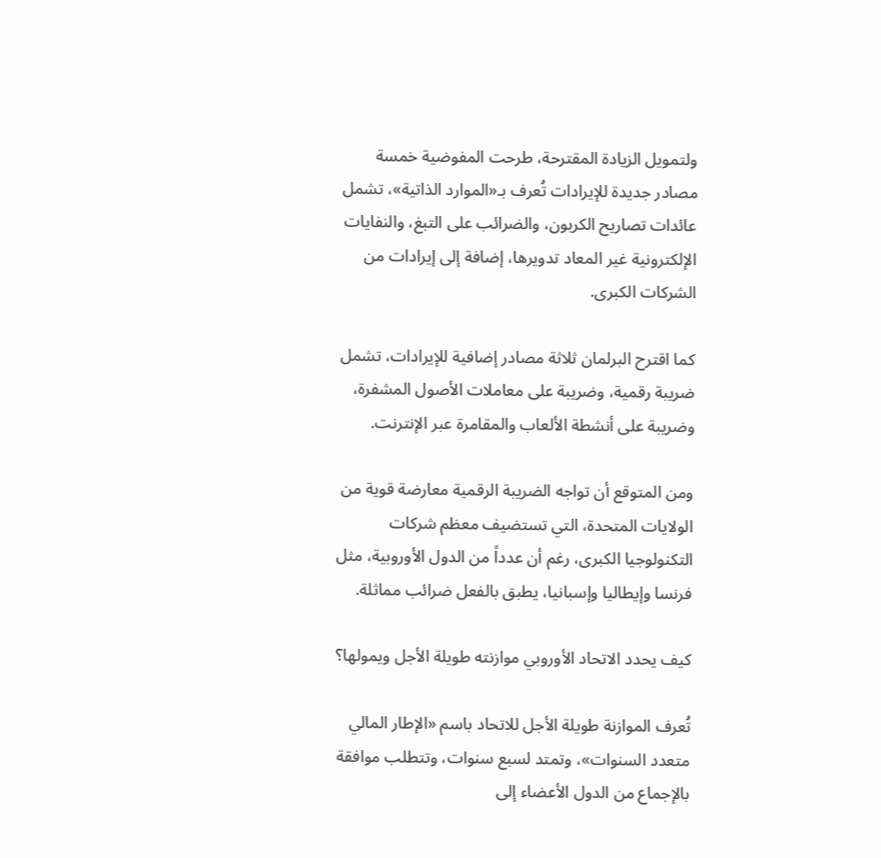ولتمويل الزيادة المقترحة، طرحت المفوضية خمسة مصادر جديدة للإيرادات تُعرف بـ«الموارد الذاتية»، تشمل عائدات تصاريح الكربون، والضرائب على التبغ، والنفايات الإلكترونية غير المعاد تدويرها، إضافة إلى إيرادات من الشركات الكبرى.

كما اقترح البرلمان ثلاثة مصادر إضافية للإيرادات، تشمل ضريبة رقمية، وضريبة على معاملات الأصول المشفرة، وضريبة على أنشطة الألعاب والمقامرة عبر الإنترنت.

ومن المتوقع أن تواجه الضريبة الرقمية معارضة قوية من الولايات المتحدة، التي تستضيف معظم شركات التكنولوجيا الكبرى، رغم أن عدداً من الدول الأوروبية، مثل فرنسا وإيطاليا وإسبانيا، يطبق بالفعل ضرائب مماثلة.

كيف يحدد الاتحاد الأوروبي موازنته طويلة الأجل ويمولها؟

تُعرف الموازنة طويلة الأجل للاتحاد باسم «الإطار المالي متعدد السنوات»، وتمتد لسبع سنوات، وتتطلب موافقة بالإجماع من الدول الأعضاء إلى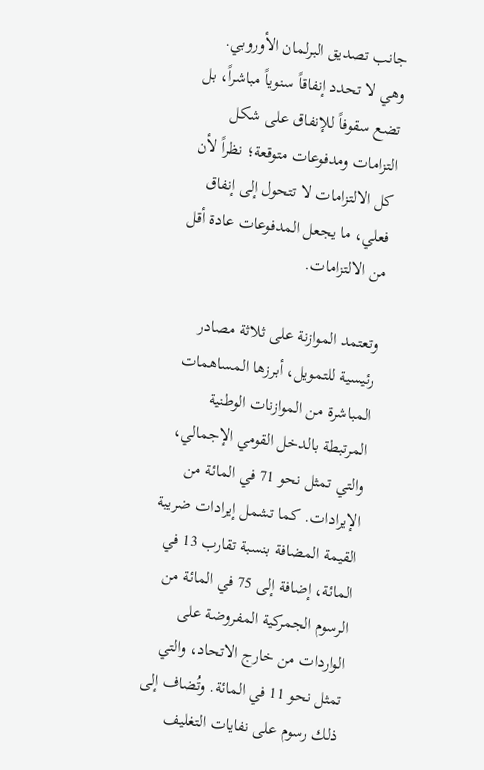جانب تصديق البرلمان الأوروبي. وهي لا تحدد إنفاقاً سنوياً مباشراً، بل تضع سقوفاً للإنفاق على شكل التزامات ومدفوعات متوقعة؛ نظراً لأن كل الالتزامات لا تتحول إلى إنفاق فعلي، ما يجعل المدفوعات عادة أقل من الالتزامات.

وتعتمد الموازنة على ثلاثة مصادر رئيسية للتمويل، أبرزها المساهمات المباشرة من الموازنات الوطنية المرتبطة بالدخل القومي الإجمالي، والتي تمثل نحو 71 في المائة من الإيرادات. كما تشمل إيرادات ضريبة القيمة المضافة بنسبة تقارب 13 في المائة، إضافة إلى 75 في المائة من الرسوم الجمركية المفروضة على الواردات من خارج الاتحاد، والتي تمثل نحو 11 في المائة. وتُضاف إلى ذلك رسوم على نفايات التغليف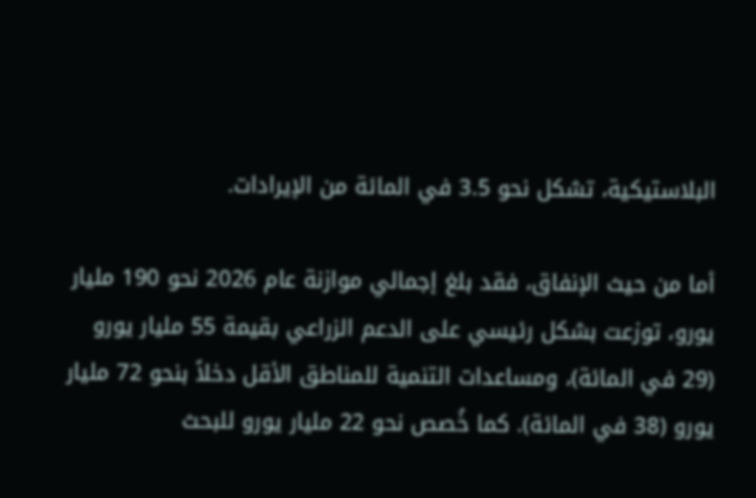البلاستيكية، تشكل نحو 3.5 في المائة من الإيرادات.

أما من حيث الإنفاق، فقد بلغ إجمالي موازنة عام 2026 نحو 190 مليار يورو، توزعت بشكل رئيسي على الدعم الزراعي بقيمة 55 مليار يورو (29 في المائة)، ومساعدات التنمية للمناطق الأقل دخلاً بنحو 72 مليار يورو (38 في المائة). كما خُصص نحو 22 مليار يورو للبحث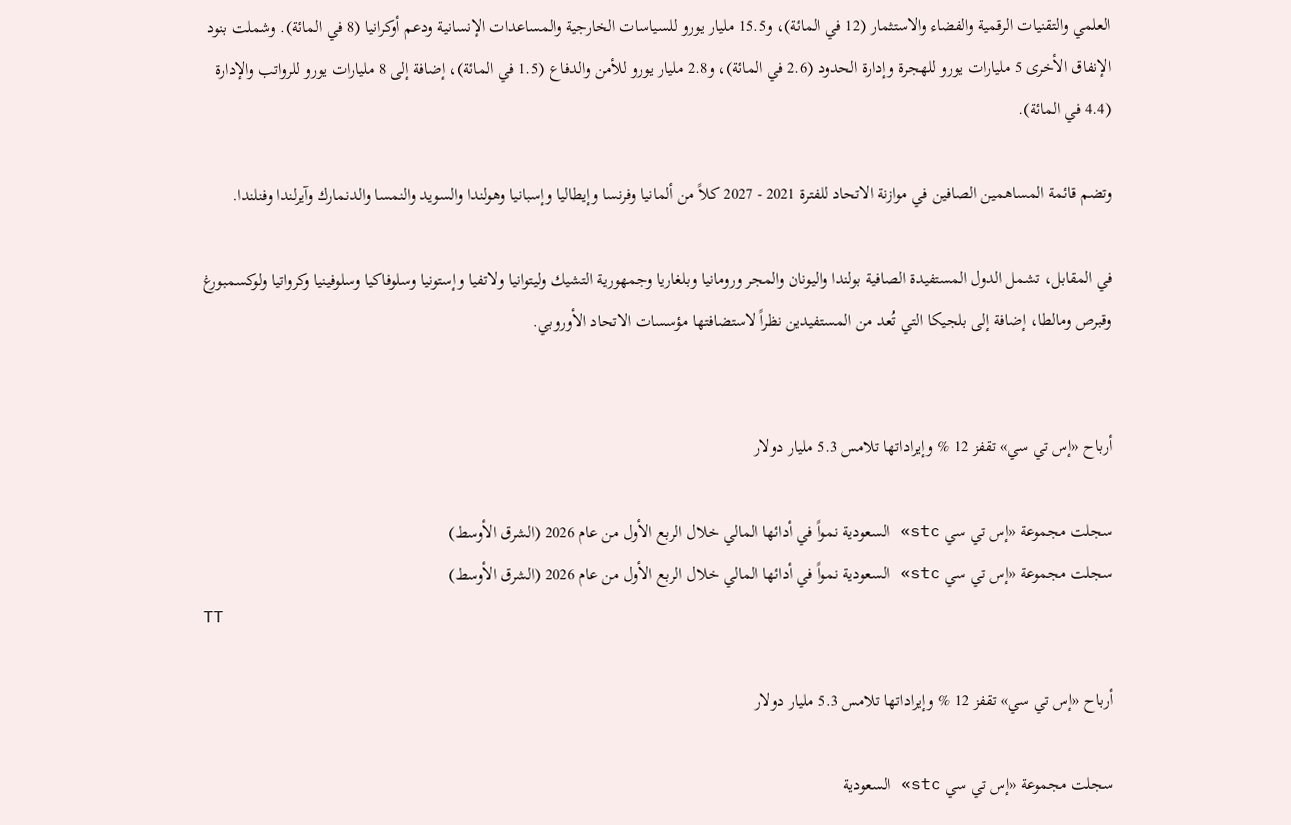العلمي والتقنيات الرقمية والفضاء والاستثمار (12 في المائة)، و15.5 مليار يورو للسياسات الخارجية والمساعدات الإنسانية ودعم أوكرانيا (8 في المائة). وشملت بنود الإنفاق الأخرى 5 مليارات يورو للهجرة وإدارة الحدود (2.6 في المائة)، و2.8 مليار يورو للأمن والدفاع (1.5 في المائة)، إضافة إلى 8 مليارات يورو للرواتب والإدارة (4.4 في المائة).

وتضم قائمة المساهمين الصافين في موازنة الاتحاد للفترة 2021 - 2027 كلاً من ألمانيا وفرنسا وإيطاليا وإسبانيا وهولندا والسويد والنمسا والدنمارك وآيرلندا وفنلندا.

في المقابل، تشمل الدول المستفيدة الصافية بولندا واليونان والمجر ورومانيا وبلغاريا وجمهورية التشيك وليتوانيا ولاتفيا وإستونيا وسلوفاكيا وسلوفينيا وكرواتيا ولوكسمبورغ وقبرص ومالطا، إضافة إلى بلجيكا التي تُعد من المستفيدين نظراً لاستضافتها مؤسسات الاتحاد الأوروبي.


أرباح «إس تي سي» تقفز 12 % وإيراداتها تلامس 5.3 مليار دولار

سجلت مجموعة «إس تي سي stc» السعودية نمواً في أدائها المالي خلال الربع الأول من عام 2026 (الشرق الأوسط)
سجلت مجموعة «إس تي سي stc» السعودية نمواً في أدائها المالي خلال الربع الأول من عام 2026 (الشرق الأوسط)
TT

أرباح «إس تي سي» تقفز 12 % وإيراداتها تلامس 5.3 مليار دولار

سجلت مجموعة «إس تي سي stc» السعودية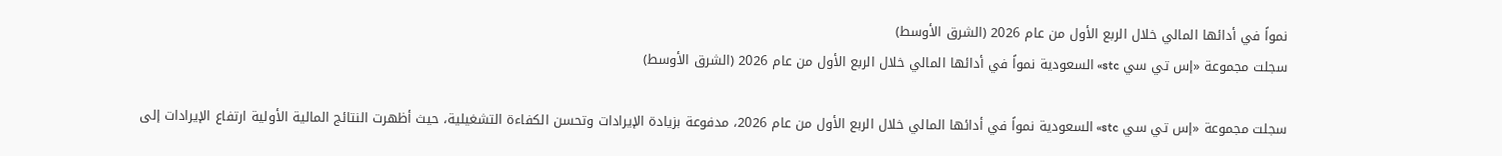نمواً في أدائها المالي خلال الربع الأول من عام 2026 (الشرق الأوسط)
سجلت مجموعة «إس تي سي stc» السعودية نمواً في أدائها المالي خلال الربع الأول من عام 2026 (الشرق الأوسط)

سجلت مجموعة «إس تي سي stc» السعودية نمواً في أدائها المالي خلال الربع الأول من عام 2026، مدفوعة بزيادة الإيرادات وتحسن الكفاءة التشغيلية، حيث أظهرت النتائج المالية الأولية ارتفاع الإيرادات إلى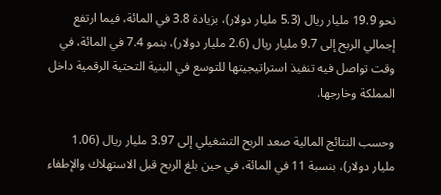نحو 19.9 مليار ريال (5.3 مليار دولار)، بزيادة 3.8 في المائة، فيما ارتفع إجمالي الربح إلى 9.7 مليار ريال (2.6 مليار دولار)، بنمو 7.4 في المائة، في وقت تواصل فيه تنفيذ استراتيجيتها للتوسع في البنية التحتية الرقمية داخل المملكة وخارجها.

وحسب النتائج المالية صعد الربح التشغيلي إلى 3.97 مليار ريال (1.06 مليار دولار)، بنسبة 11 في المائة، في حين بلغ الربح قبل الاستهلاك والإطفاء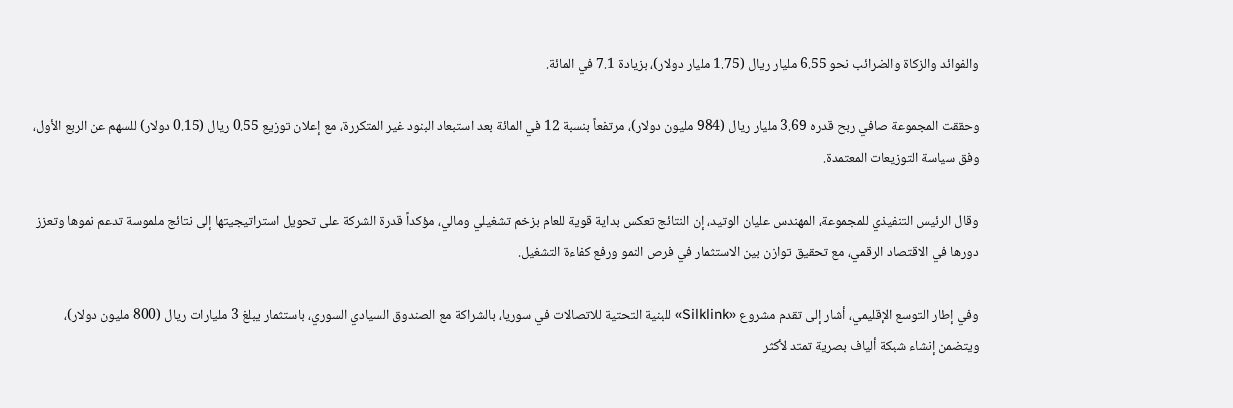والفوائد والزكاة والضرائب نحو 6.55 مليار ريال (1.75 مليار دولار)، بزيادة 7.1 في المائة.

وحققت المجموعة صافي ربح قدره 3.69 مليار ريال (984 مليون دولار)، مرتفعاً بنسبة 12 في المائة بعد استبعاد البنود غير المتكررة، مع إعلان توزيع 0.55 ريال (0.15 دولار) للسهم عن الربع الأول، وفق سياسة التوزيعات المعتمدة.

وقال الرئيس التنفيذي للمجموعة، المهندس عليان الوتيد، إن النتائج تعكس بداية قوية للعام بزخم تشغيلي ومالي، مؤكداً قدرة الشركة على تحويل استراتيجيتها إلى نتائج ملموسة تدعم نموها وتعزز دورها في الاقتصاد الرقمي، مع تحقيق توازن بين الاستثمار في فرص النمو ورفع كفاءة التشغيل.

وفي إطار التوسع الإقليمي، أشار إلى تقدم مشروع «Silklink» للبنية التحتية للاتصالات في سوريا، بالشراكة مع الصندوق السيادي السوري، باستثمار يبلغ 3 مليارات ريال (800 مليون دولار)، ويتضمن إنشاء شبكة ألياف بصرية تمتد لأكثر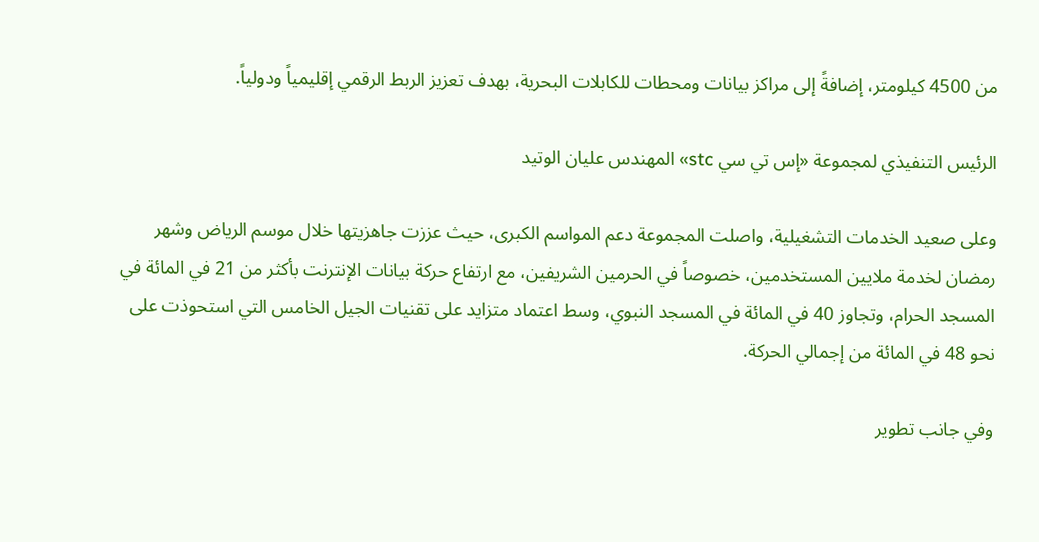من 4500 كيلومتر، إضافةً إلى مراكز بيانات ومحطات للكابلات البحرية، بهدف تعزيز الربط الرقمي إقليمياً ودولياً.

الرئيس التنفيذي لمجموعة «إس تي سي stc» المهندس عليان الوتيد

وعلى صعيد الخدمات التشغيلية، واصلت المجموعة دعم المواسم الكبرى، حيث عززت جاهزيتها خلال موسم الرياض وشهر رمضان لخدمة ملايين المستخدمين، خصوصاً في الحرمين الشريفين، مع ارتفاع حركة بيانات الإنترنت بأكثر من 21 في المائة في المسجد الحرام، وتجاوز 40 في المائة في المسجد النبوي، وسط اعتماد متزايد على تقنيات الجيل الخامس التي استحوذت على نحو 48 في المائة من إجمالي الحركة.

وفي جانب تطوير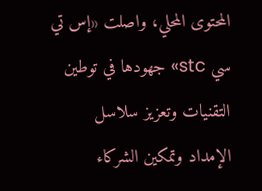المحتوى المحلي، واصلت «إس تي سي stc» جهودها في توطين التقنيات وتعزيز سلاسل الإمداد وتمكين الشركاء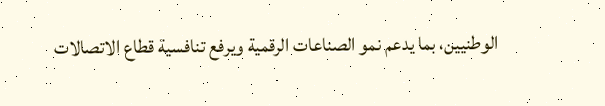الوطنيين، بما يدعم نمو الصناعات الرقمية ويرفع تنافسية قطاع الاتصالات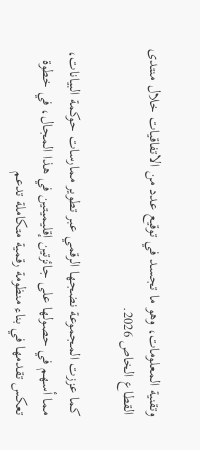وتقنية المعلومات، وهو ما تجسد في توقيع عدد من الاتفاقيات خلال منتدى القطاع الخاص 2026.

كما عززت المجموعة نضجها الرقمي عبر تطوير ممارسات حوكمة البيانات، مما أسهم في حصولها على جائزتين إقليميتين في هذا المجال، في خطوة تعكس تقدمها في بناء منظومة رقمية متكاملة تدعم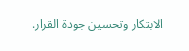الابتكار وتحسين جودة القرار.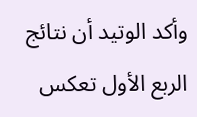وأكد الوتيد أن نتائج الربع الأول تعكس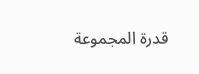قدرة المجموعة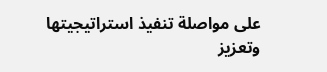على مواصلة تنفيذ استراتيجيتها وتعزيز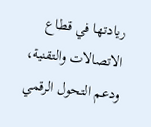ريادتها في قطاع الاتصالات والتقنية، ودعم التحول الرقمي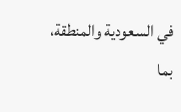في السعودية والمنطقة، بما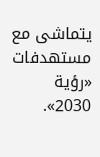يتماشى مع مستهدفات «رؤية 2030».